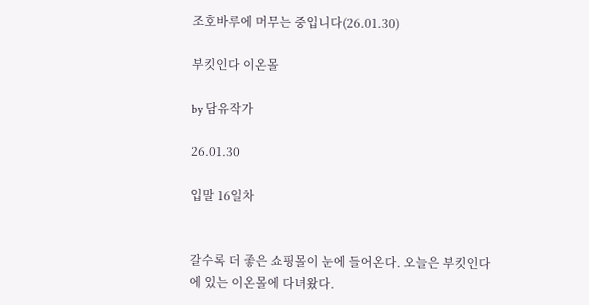조호바루에 머무는 중입니다(26.01.30)

부킷인다 이온몰

by 담유작가

26.01.30

입말 16일차


갈수록 더 좋은 쇼핑몰이 눈에 들어온다. 오늘은 부킷인다에 있는 이온몰에 다녀왔다.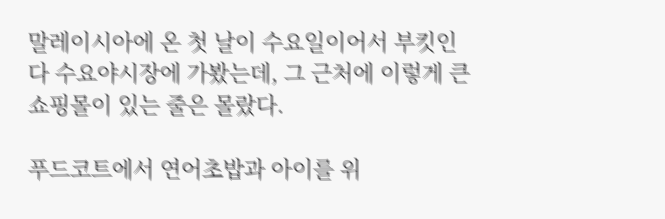말레이시아에 온 첫 날이 수요일이어서 부킷인다 수요야시장에 가봤는데, 그 근처에 이렇게 큰 쇼핑몰이 있는 줄은 몰랐다.

푸드코트에서 연어초밥과 아이를 위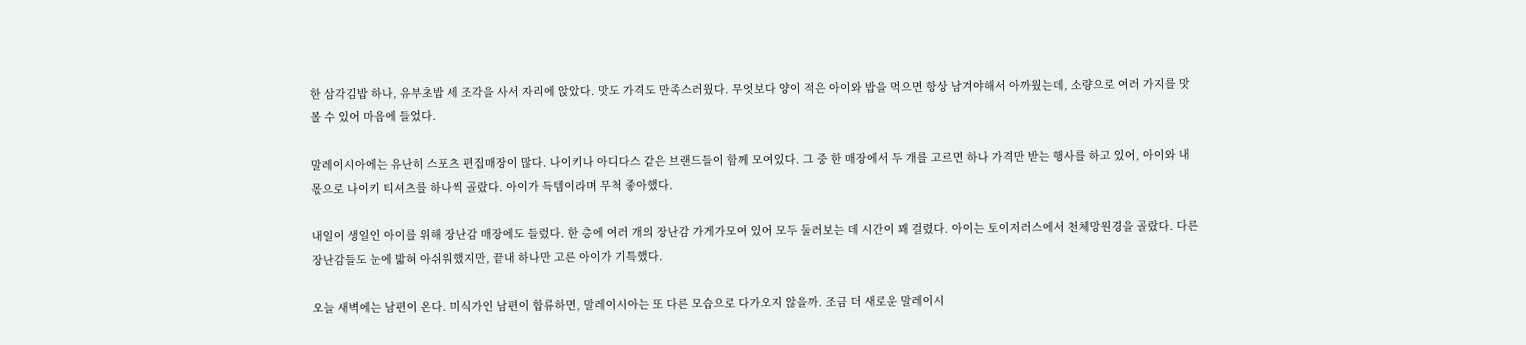한 삼각김밥 하나, 유부초밥 세 조각을 사서 자리에 앉았다. 맛도 가격도 만족스러웠다. 무엇보다 양이 적은 아이와 밥을 먹으면 항상 남겨야해서 아까웠는데, 소량으로 여러 가지를 맛볼 수 있어 마음에 들었다.

말레이시아에는 유난히 스포츠 편집매장이 많다. 나이키나 아디다스 같은 브랜드들이 함께 모여있다. 그 중 한 매장에서 두 개를 고르면 하나 가격만 받는 행사를 하고 있어, 아이와 내 몫으로 나이키 티셔츠를 하나씩 골랐다. 아이가 득템이라며 무척 좋아했다.

내일이 생일인 아이를 위해 장난감 매장에도 들렀다. 한 층에 여러 개의 장난감 가게가모여 있어 모두 둘러보는 데 시간이 꽤 걸렸다. 아이는 토이저러스에서 천체망원경을 골랐다. 다른 장난감들도 눈에 밟혀 아쉬워했지만, 끝내 하나만 고른 아이가 기특했다.

오늘 새벽에는 남편이 온다. 미식가인 남편이 합류하면, 말레이시아는 또 다른 모습으로 다가오지 않을까. 조금 더 새로운 말레이시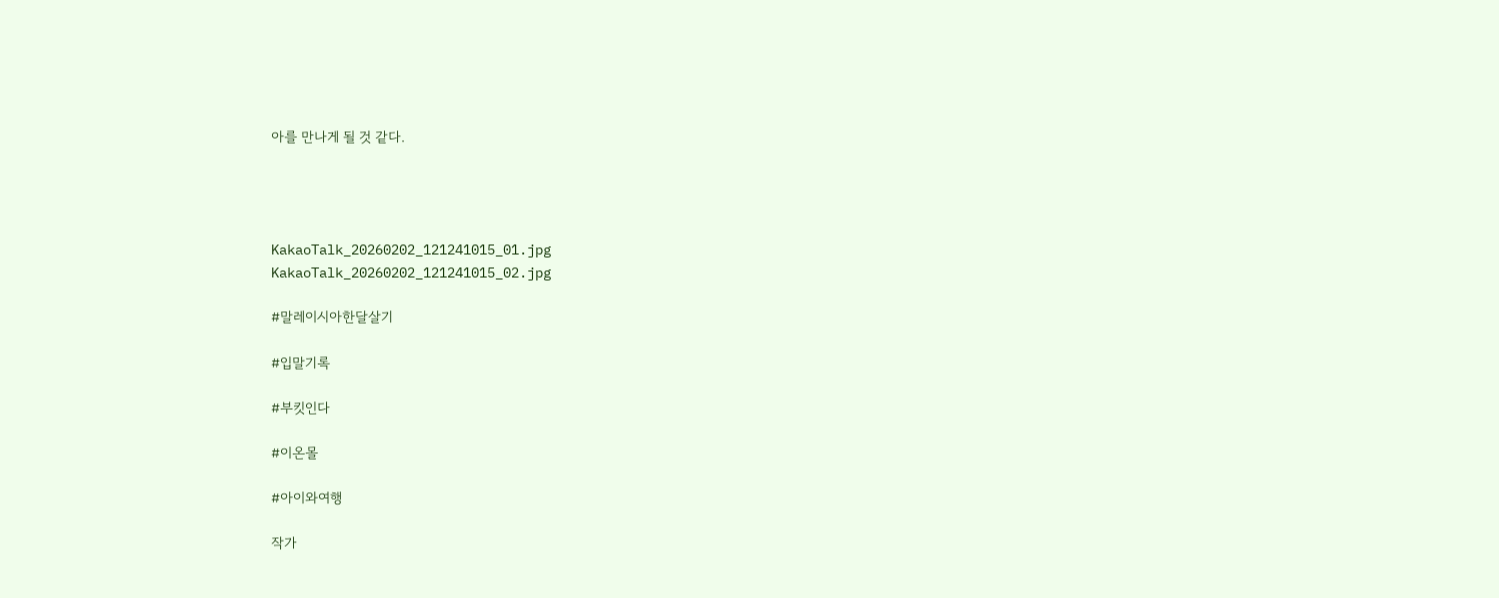아를 만나게 될 것 같다.




KakaoTalk_20260202_121241015_01.jpg
KakaoTalk_20260202_121241015_02.jpg

#말레이시아한달살기

#입말기록

#부킷인다

#이온몰

#아이와여행

작가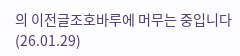의 이전글조호바루에 머무는 중입니다(26.01.29)